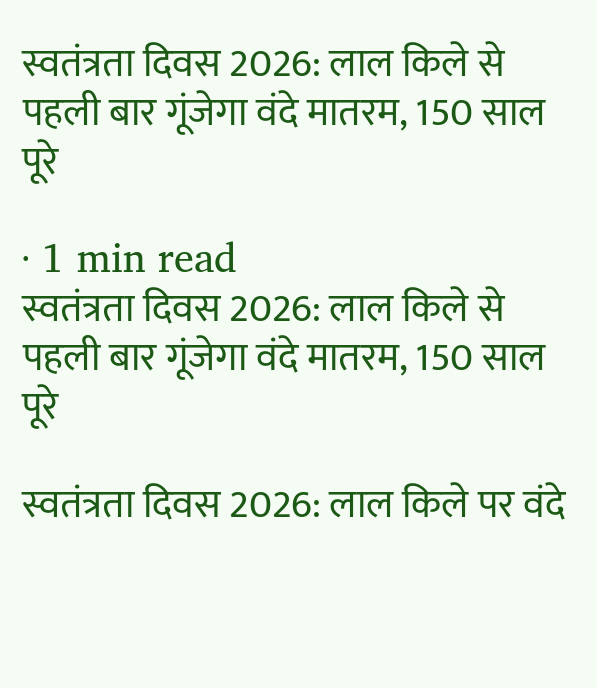स्वतंत्रता दिवस 2026: लाल किले से पहली बार गूंजेगा वंदे मातरम, 150 साल पूरे

· 1 min read
स्वतंत्रता दिवस 2026: लाल किले से पहली बार गूंजेगा वंदे मातरम, 150 साल पूरे

स्वतंत्रता दिवस 2026: लाल किले पर वंदे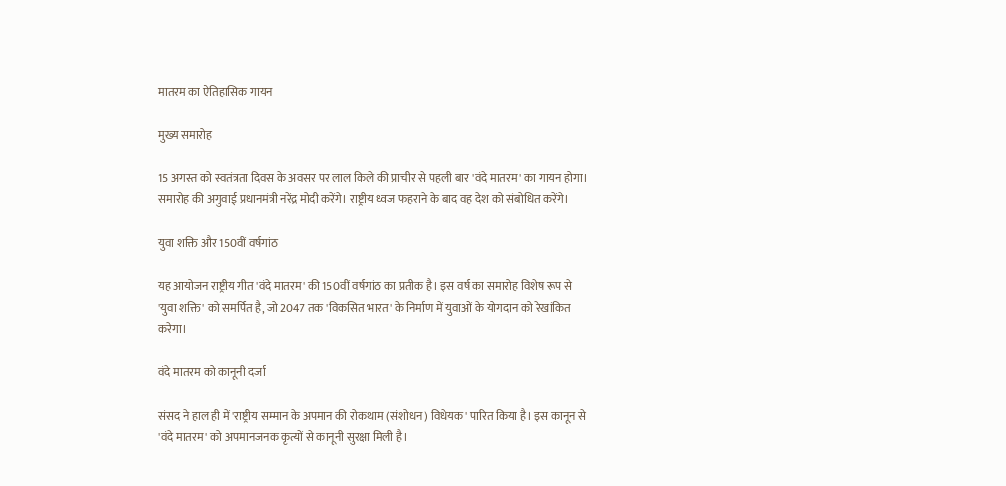मातरम का ऐतिहासिक गायन

मुख्य समारोह

15 अगस्त को स्वतंत्रता दिवस के अवसर पर लाल किले की प्राचीर से पहली बार 'वंदे मातरम' का गायन होगा। समारोह की अगुवाई प्रधानमंत्री नरेंद्र मोदी करेंगे। राष्ट्रीय ध्वज फहराने के बाद वह देश को संबोधित करेंगे।

युवा शक्ति और 150वीं वर्षगांठ

यह आयोजन राष्ट्रीय गीत 'वंदे मातरम' की 150वीं वर्षगांठ का प्रतीक है। इस वर्ष का समारोह विशेष रूप से 'युवा शक्ति' को समर्पित है, जो 2047 तक 'विकसित भारत' के निर्माण में युवाओं के योगदान को रेखांकित करेगा।

वंदे मातरम को कानूनी दर्जा

संसद ने हाल ही में 'राष्ट्रीय सम्मान के अपमान की रोकथाम (संशोधन) विधेयक' पारित किया है। इस कानून से 'वंदे मातरम' को अपमानजनक कृत्यों से कानूनी सुरक्षा मिली है।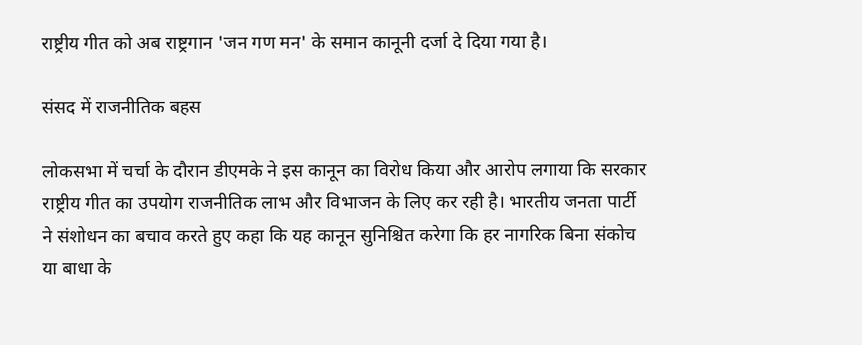राष्ट्रीय गीत को अब राष्ट्रगान 'जन गण मन' के समान कानूनी दर्जा दे दिया गया है।

संसद में राजनीतिक बहस

लोकसभा में चर्चा के दौरान डीएमके ने इस कानून का विरोध किया और आरोप लगाया कि सरकार राष्ट्रीय गीत का उपयोग राजनीतिक लाभ और विभाजन के लिए कर रही है। भारतीय जनता पार्टी ने संशोधन का बचाव करते हुए कहा कि यह कानून सुनिश्चित करेगा कि हर नागरिक बिना संकोच या बाधा के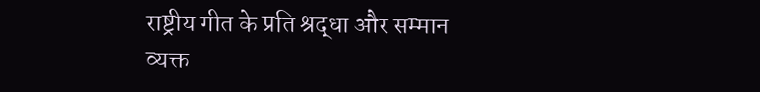राष्ट्रीय गीत के प्रति श्रद्धा और सम्मान व्यक्त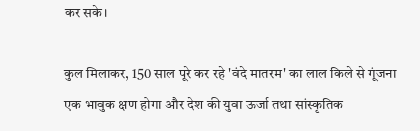कर सके।

कुल मिलाकर, 150 साल पूरे कर रहे 'वंदे मातरम' का लाल किले से गूंजना एक भावुक क्षण होगा और देश की युवा ऊर्जा तथा सांस्कृतिक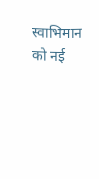स्वाभिमान को नई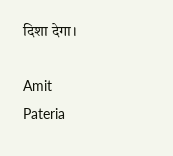दिशा देगा।

Amit Pateria